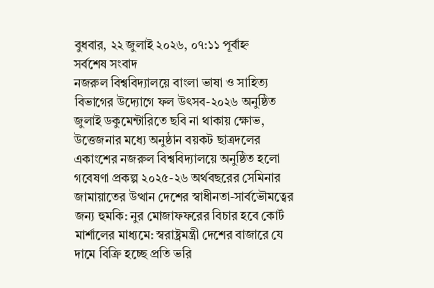বুধবার, ২২ জুলাই ২০২৬, ০৭:১১ পূর্বাহ্ন
সর্বশেষ সংবাদ
নজরুল বিশ্ববিদ্যালয়ে বাংলা ভাষা ও সাহিত্য বিভাগের উদ্যোগে ফল উৎসব-২০২৬ অনুষ্ঠিত জুলাই ডকুমেন্টারিতে ছবি না থাকায় ক্ষোভ, উত্তেজনার মধ্যে অনুষ্ঠান বয়কট ছাত্রদলের একাংশের নজরুল বিশ্ববিদ্যালয়ে অনুষ্ঠিত হলো গবেষণা প্রকল্প ২০২৫-২৬ অর্থবছরের সেমিনার জামায়াতের উত্থান দেশের স্বাধীনতা-সার্বভৌমত্বের জন্য হুমকি: নুর মোজাফফরের বিচার হবে কোর্ট মার্শালের মাধ্যমে: স্বরাষ্ট্রমন্ত্রী দেশের বাজারে যে দামে বিক্রি হচ্ছে প্রতি ভরি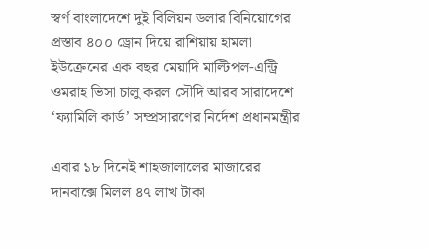স্বর্ণ বাংলাদেশে দুই বিলিয়ন ডলার বিনিয়োগের প্রস্তাব ৪০০ ড্রোন দিয়ে রাশিয়ায় হামলা ইউক্রেনের এক বছর মেয়াদি মাল্টিপল-এন্ট্রি ওমরাহ ভিসা চালু করল সৌদি আরব সারাদেশে ‘ফ্যামিলি কার্ড’ সম্প্রসারণের নির্দেশ প্রধানমন্ত্রীর

এবার ১৮ দিনেই শাহজালালের মাজারের দানবাক্সে মিলল ৪৭ লাখ টাকা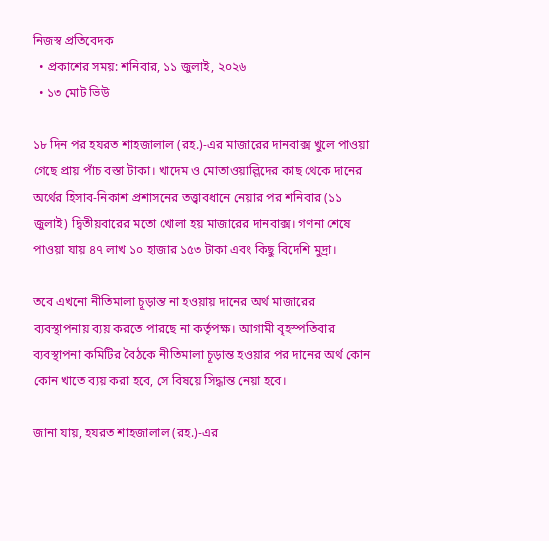নিজস্ব প্রতিবেদক
  • প্রকাশের সময়: শনিবার, ১১ জুলাই, ২০২৬
  • ১৩ মোট ভিউ

১৮ দিন পর হযরত শাহজালাল (রহ.)-এর মাজারের দানবাক্স খুলে পাওয়া গেছে প্রায় পাঁচ বস্তা টাকা। খাদেম ও মোতাওয়াল্লিদের কাছ থেকে দানের অর্থের হিসাব-নিকাশ প্রশাসনের তত্ত্বাবধানে নেয়ার পর শনিবার (১১ জুলাই) দ্বিতীয়বারের মতো খোলা হয় মাজারের দানবাক্স। গণনা শেষে পাওয়া যায় ৪৭ লাখ ১০ হাজার ১৫৩ টাকা এবং কিছু বিদেশি মুদ্রা।

তবে এখনো নীতিমালা চূড়ান্ত না হওয়ায় দানের অর্থ মাজারের ব্যবস্থাপনায় ব্যয় করতে পারছে না কর্তৃপক্ষ। আগামী বৃহস্পতিবার ব্যবস্থাপনা কমিটির বৈঠকে নীতিমালা চূড়ান্ত হওয়ার পর দানের অর্থ কোন কোন খাতে ব্যয় করা হবে, সে বিষয়ে সিদ্ধান্ত নেয়া হবে।

জানা যায়, হযরত শাহজালাল (রহ.)-এর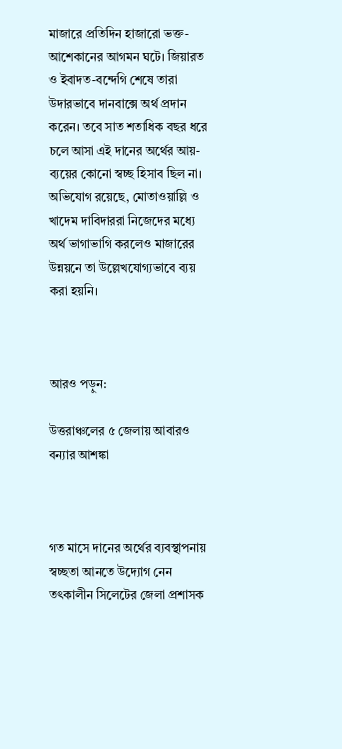মাজারে প্রতিদিন হাজারো ভক্ত-আশেকানের আগমন ঘটে। জিয়ারত ও ইবাদত-বন্দেগি শেষে তারা উদারভাবে দানবাক্সে অর্থ প্রদান করেন। তবে সাত শতাধিক বছর ধরে চলে আসা এই দানের অর্থের আয়-ব্যয়ের কোনো স্বচ্ছ হিসাব ছিল না। অভিযোগ রয়েছে, মোতাওয়াল্লি ও খাদেম দাবিদাররা নিজেদের মধ্যে অর্থ ভাগাভাগি করলেও মাজারের উন্নয়নে তা উল্লেখযোগ্যভাবে ব্যয় করা হয়নি।



আরও পড়ুন:

উত্তরাঞ্চলের ৫ জেলায় আবারও বন্যার আশঙ্কা



গত মাসে দানের অর্থের ব্যবস্থাপনায় স্বচ্ছতা আনতে উদ্যোগ নেন তৎকালীন সিলেটের জেলা প্রশাসক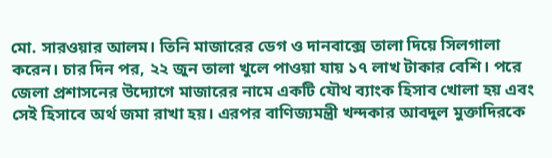মো. সারওয়ার আলম। তিনি মাজারের ডেগ ও দানবাক্সে তালা দিয়ে সিলগালা করেন। চার দিন পর, ২২ জুন তালা খুলে পাওয়া যায় ১৭ লাখ টাকার বেশি। পরে জেলা প্রশাসনের উদ্যোগে মাজারের নামে একটি যৌথ ব্যাংক হিসাব খোলা হয় এবং সেই হিসাবে অর্থ জমা রাখা হয়। এরপর বাণিজ্যমন্ত্রী খন্দকার আবদুল মুক্তাদিরকে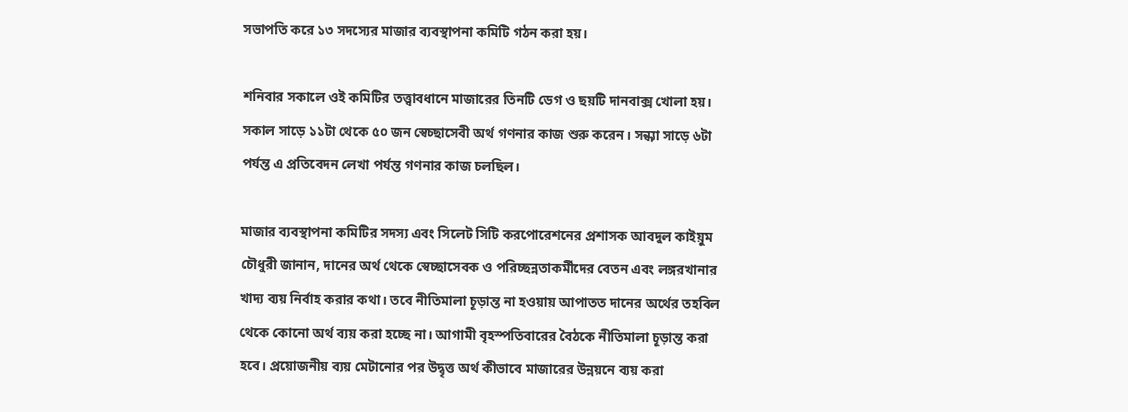সভাপতি করে ১৩ সদস্যের মাজার ব্যবস্থাপনা কমিটি গঠন করা হয়।

শনিবার সকালে ওই কমিটির তত্ত্বাবধানে মাজারের তিনটি ডেগ ও ছয়টি দানবাক্স খোলা হয়। সকাল সাড়ে ১১টা থেকে ৫০ জন স্বেচ্ছাসেবী অর্থ গণনার কাজ শুরু করেন। সন্ধ্যা সাড়ে ৬টা পর্যন্ত এ প্রতিবেদন লেখা পর্যন্ত গণনার কাজ চলছিল।

মাজার ব্যবস্থাপনা কমিটির সদস্য এবং সিলেট সিটি করপোরেশনের প্রশাসক আবদুল কাইয়ুম চৌধুরী জানান, দানের অর্থ থেকে স্বেচ্ছাসেবক ও পরিচ্ছন্নতাকর্মীদের বেতন এবং লঙ্গরখানার খাদ্য ব্যয় নির্বাহ করার কথা। তবে নীতিমালা চূড়ান্ত না হওয়ায় আপাতত দানের অর্থের তহবিল থেকে কোনো অর্থ ব্যয় করা হচ্ছে না। আগামী বৃহস্পতিবারের বৈঠকে নীতিমালা চূড়ান্ত করা হবে। প্রয়োজনীয় ব্যয় মেটানোর পর উদ্বৃত্ত অর্থ কীভাবে মাজারের উন্নয়নে ব্যয় করা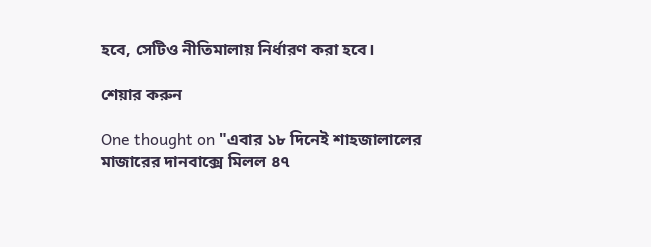হবে, সেটিও নীতিমালায় নির্ধারণ করা হবে।

শেয়ার করুন

One thought on "এবার ১৮ দিনেই শাহজালালের মাজারের দানবাক্সে মিলল ৪৭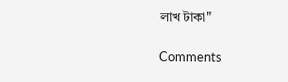লাখ টাকা"

Comments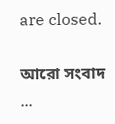are closed.

আরো সংবাদ ...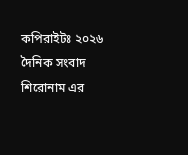কপিরাইটঃ ২০২৬ দৈনিক সংবাদ শিরোনাম এর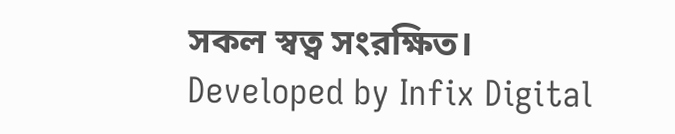সকল স্বত্ব সংরক্ষিত।
Developed by Infix Digital